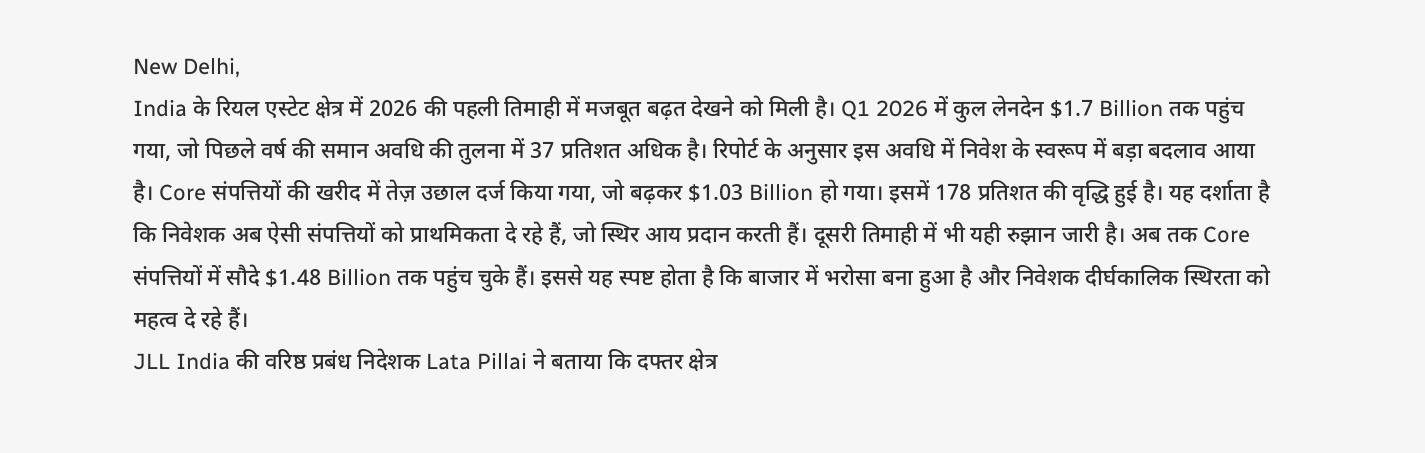New Delhi,
India के रियल एस्टेट क्षेत्र में 2026 की पहली तिमाही में मजबूत बढ़त देखने को मिली है। Q1 2026 में कुल लेनदेन $1.7 Billion तक पहुंच गया, जो पिछले वर्ष की समान अवधि की तुलना में 37 प्रतिशत अधिक है। रिपोर्ट के अनुसार इस अवधि में निवेश के स्वरूप में बड़ा बदलाव आया है। Core संपत्तियों की खरीद में तेज़ उछाल दर्ज किया गया, जो बढ़कर $1.03 Billion हो गया। इसमें 178 प्रतिशत की वृद्धि हुई है। यह दर्शाता है कि निवेशक अब ऐसी संपत्तियों को प्राथमिकता दे रहे हैं, जो स्थिर आय प्रदान करती हैं। दूसरी तिमाही में भी यही रुझान जारी है। अब तक Core संपत्तियों में सौदे $1.48 Billion तक पहुंच चुके हैं। इससे यह स्पष्ट होता है कि बाजार में भरोसा बना हुआ है और निवेशक दीर्घकालिक स्थिरता को महत्व दे रहे हैं।
JLL India की वरिष्ठ प्रबंध निदेशक Lata Pillai ने बताया कि दफ्तर क्षेत्र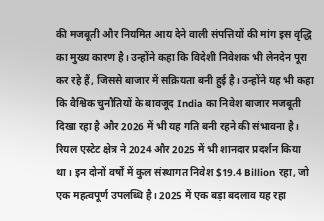की मजबूती और नियमित आय देने वाली संपत्तियों की मांग इस वृद्धि का मुख्य कारण है। उन्होंने कहा कि विदेशी निवेशक भी लेनदेन पूरा कर रहे हैं, जिससे बाजार में सक्रियता बनी हुई है। उन्होंने यह भी कहा कि वैश्विक चुनौतियों के बावजूद India का निवेश बाजार मजबूती दिखा रहा है और 2026 में भी यह गति बनी रहने की संभावना है।
रियल एस्टेट क्षेत्र ने 2024 और 2025 में भी शानदार प्रदर्शन किया था। इन दोनों वर्षों में कुल संस्थागत निवेश $19.4 Billion रहा, जो एक महत्वपूर्ण उपलब्धि है। 2025 में एक बड़ा बदलाव यह रहा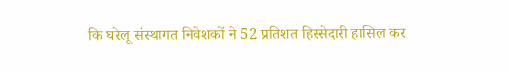कि घरेलू संस्थागत निवेशकों ने 52 प्रतिशत हिस्सेदारी हासिल कर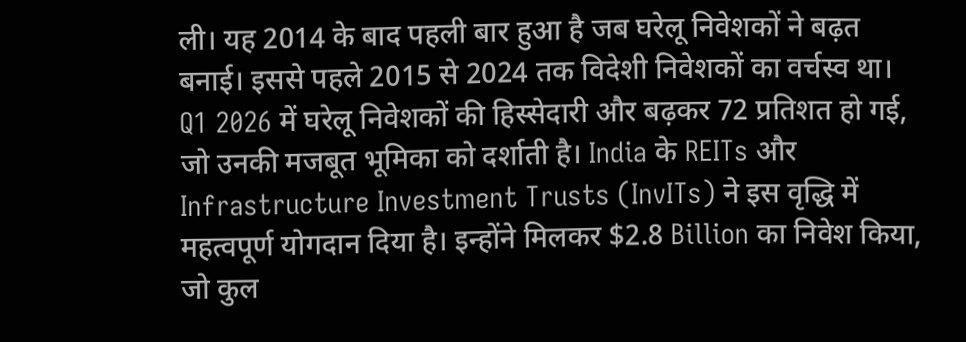ली। यह 2014 के बाद पहली बार हुआ है जब घरेलू निवेशकों ने बढ़त बनाई। इससे पहले 2015 से 2024 तक विदेशी निवेशकों का वर्चस्व था।
Q1 2026 में घरेलू निवेशकों की हिस्सेदारी और बढ़कर 72 प्रतिशत हो गई, जो उनकी मजबूत भूमिका को दर्शाती है। India के REITs और Infrastructure Investment Trusts (InvITs) ने इस वृद्धि में महत्वपूर्ण योगदान दिया है। इन्होंने मिलकर $2.8 Billion का निवेश किया, जो कुल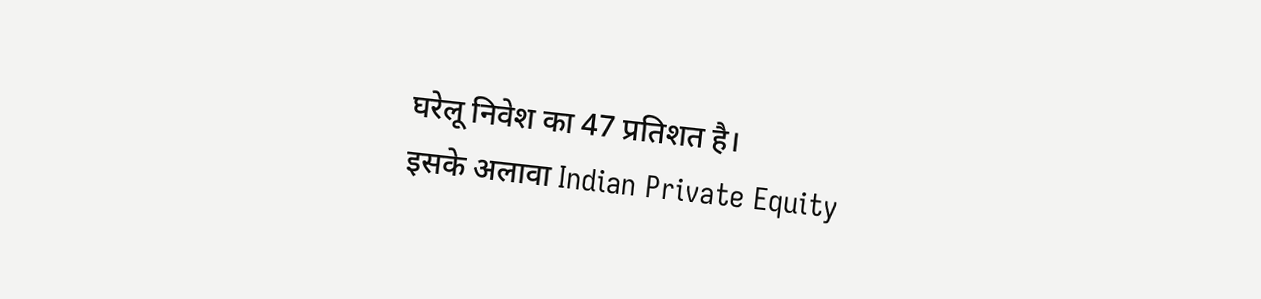घरेलू निवेश का 47 प्रतिशत है।
इसके अलावा Indian Private Equity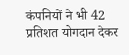कंपनियों ने भी 42 प्रतिशत योगदान देकर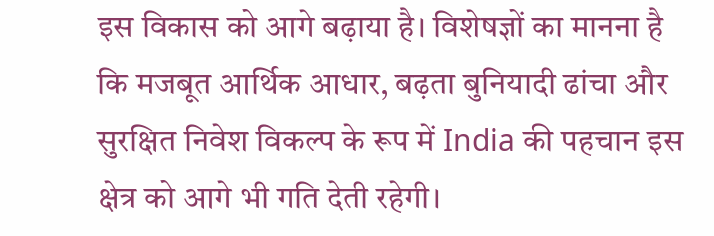इस विकास को आगे बढ़ाया है। विशेषज्ञों का मानना है कि मजबूत आर्थिक आधार, बढ़ता बुनियादी ढांचा और सुरक्षित निवेश विकल्प के रूप में India की पहचान इस क्षेत्र को आगे भी गति देती रहेगी।